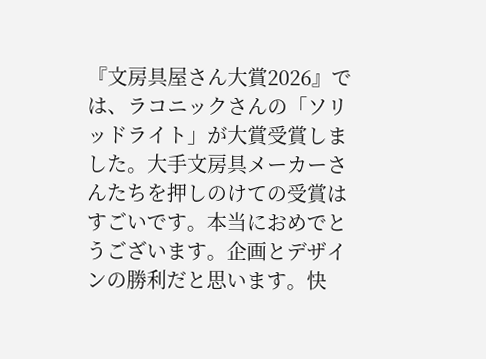『文房具屋さん大賞2026』では、ラコニックさんの「ソリッドライト」が大賞受賞しました。大手文房具メーカーさんたちを押しのけての受賞はすごいです。本当におめでとうございます。企画とデザインの勝利だと思います。快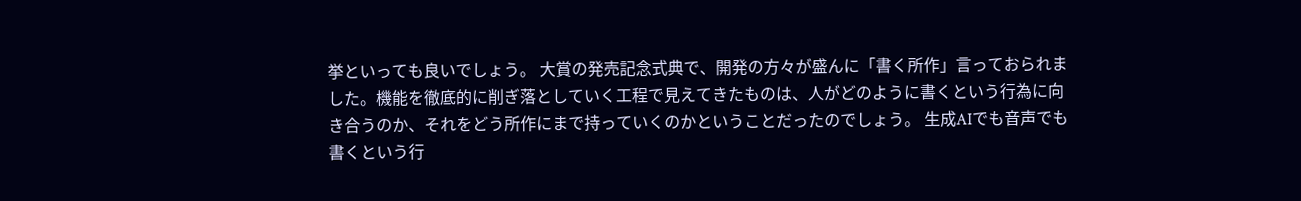挙といっても良いでしょう。 大賞の発売記念式典で、開発の方々が盛んに「書く所作」言っておられました。機能を徹底的に削ぎ落としていく工程で見えてきたものは、人がどのように書くという行為に向き合うのか、それをどう所作にまで持っていくのかということだったのでしょう。 生成AIでも音声でも書くという行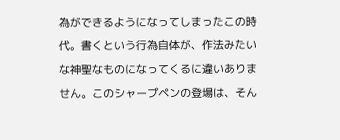為ができるようになってしまったこの時代。書くという行為自体が、作法みたいな神聖なものになってくるに違いありません。このシャープペンの登場は、そん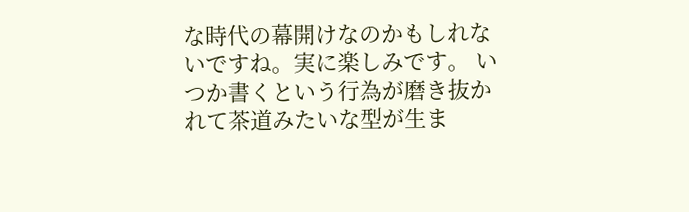な時代の幕開けなのかもしれないですね。実に楽しみです。 いつか書くという行為が磨き抜かれて茶道みたいな型が生ま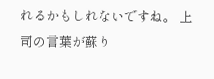れるかもしれないですね。 上司の言葉が蘇り